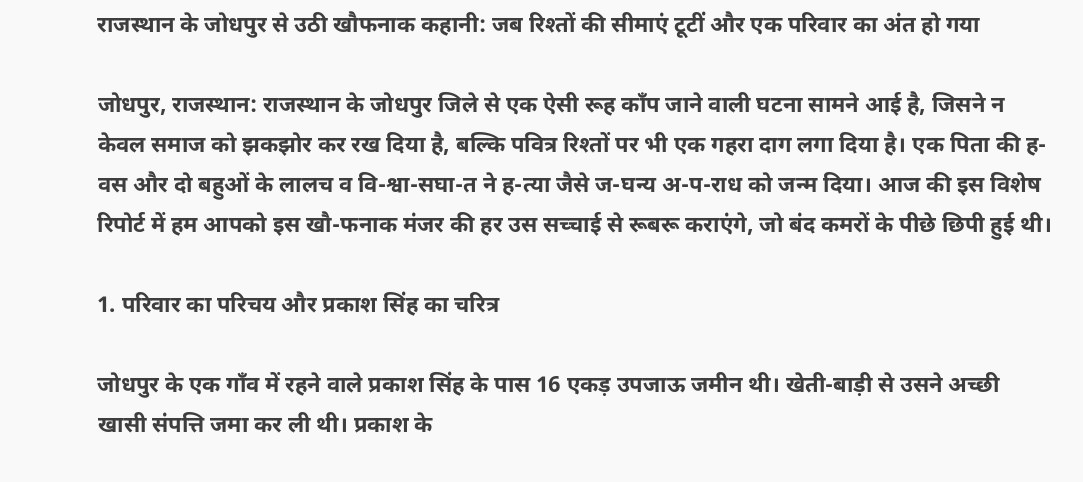राजस्थान के जोधपुर से उठी खौफनाक कहानी: जब रिश्तों की सीमाएं टूटीं और एक परिवार का अंत हो गया

जोधपुर, राजस्थान: राजस्थान के जोधपुर जिले से एक ऐसी रूह काँप जाने वाली घटना सामने आई है, जिसने न केवल समाज को झकझोर कर रख दिया है, बल्कि पवित्र रिश्तों पर भी एक गहरा दाग लगा दिया है। एक पिता की ह-वस और दो बहुओं के लालच व वि-श्वा-सघा-त ने ह-त्या जैसे ज-घन्य अ-प-राध को जन्म दिया। आज की इस विशेष रिपोर्ट में हम आपको इस खौ-फनाक मंजर की हर उस सच्चाई से रूबरू कराएंगे, जो बंद कमरों के पीछे छिपी हुई थी।

1. परिवार का परिचय और प्रकाश सिंह का चरित्र

जोधपुर के एक गाँव में रहने वाले प्रकाश सिंह के पास 16 एकड़ उपजाऊ जमीन थी। खेती-बाड़ी से उसने अच्छी खासी संपत्ति जमा कर ली थी। प्रकाश के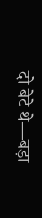दो बेटे थे—बड़ा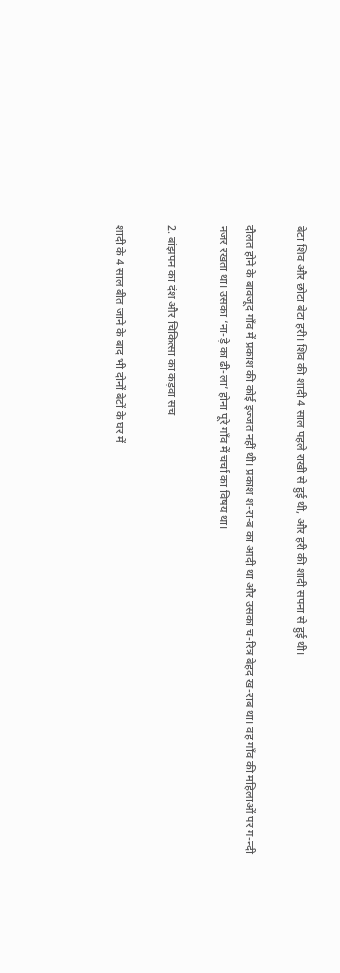बेटा शिव और छोटा बेटा हरी। शिव की शादी 4 साल पहले राखी से हुई थी, और हरी की शादी सपना से हुई थी।

दौलत होने के बावजूद गाँव में प्रकाश की कोई इज्जत नहीं थी। प्रकाश श-रा-ब का आदी था और उसका च-रित्र बेहद ख-राब था। वह गाँव की महिलाओं पर ग-न्दी नजर रखता था। उसका ‘ना-ड़े का ढी-ला’ होना पूरे गाँव में चर्चा का विषय था।

2. बांझपन का दंश और चिकित्सा का कड़वा सच

शादी के 4 साल बीत जाने के बाद भी दोनों बेटों के घर में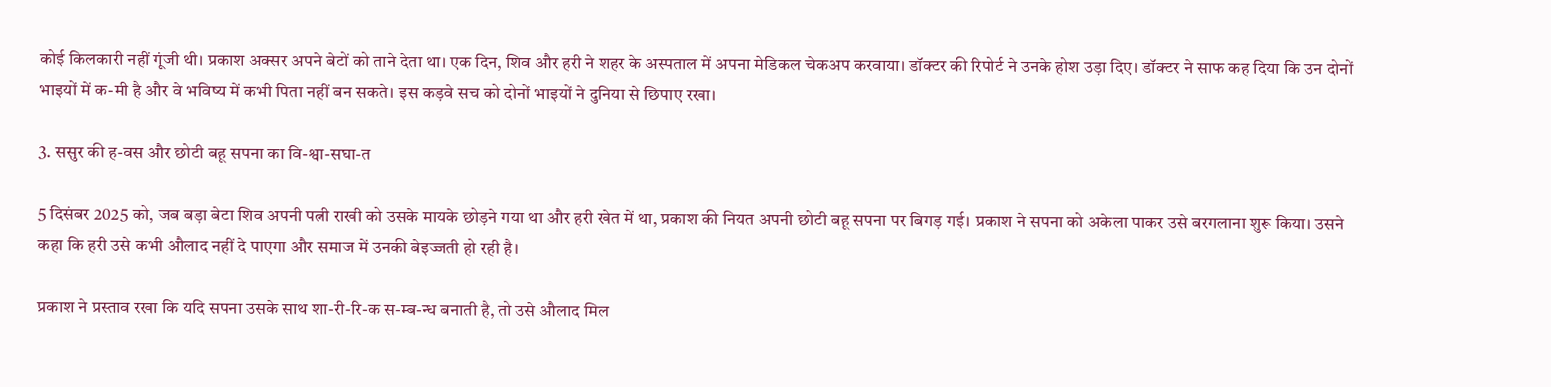कोई किलकारी नहीं गूंजी थी। प्रकाश अक्सर अपने बेटों को ताने देता था। एक दिन, शिव और हरी ने शहर के अस्पताल में अपना मेडिकल चेकअप करवाया। डॉक्टर की रिपोर्ट ने उनके होश उड़ा दिए। डॉक्टर ने साफ कह दिया कि उन दोनों भाइयों में क-मी है और वे भविष्य में कभी पिता नहीं बन सकते। इस कड़वे सच को दोनों भाइयों ने दुनिया से छिपाए रखा।

3. ससुर की ह-वस और छोटी बहू सपना का वि-श्वा-सघा-त

5 दिसंबर 2025 को, जब बड़ा बेटा शिव अपनी पत्नी राखी को उसके मायके छोड़ने गया था और हरी खेत में था, प्रकाश की नियत अपनी छोटी बहू सपना पर बिगड़ गई। प्रकाश ने सपना को अकेला पाकर उसे बरगलाना शुरू किया। उसने कहा कि हरी उसे कभी औलाद नहीं दे पाएगा और समाज में उनकी बेइज्जती हो रही है।

प्रकाश ने प्रस्ताव रखा कि यदि सपना उसके साथ शा-री-रि-क स-म्ब-न्ध बनाती है, तो उसे औलाद मिल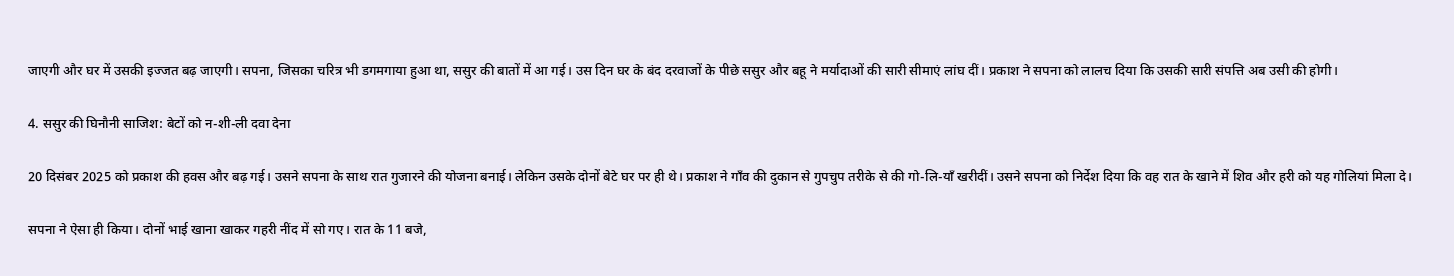जाएगी और घर में उसकी इज्जत बढ़ जाएगी। सपना, जिसका चरित्र भी डगमगाया हुआ था, ससुर की बातों में आ गई। उस दिन घर के बंद दरवाजों के पीछे ससुर और बहू ने मर्यादाओं की सारी सीमाएं लांघ दीं। प्रकाश ने सपना को लालच दिया कि उसकी सारी संपत्ति अब उसी की होगी।

4. ससुर की घिनौनी साजिश: बेटों को न-शी-ली दवा देना

20 दिसंबर 2025 को प्रकाश की हवस और बढ़ गई। उसने सपना के साथ रात गुजारने की योजना बनाई। लेकिन उसके दोनों बेटे घर पर ही थे। प्रकाश ने गाँव की दुकान से गुपचुप तरीके से की गो-लि-याँ खरीदीं। उसने सपना को निर्देश दिया कि वह रात के खाने में शिव और हरी को यह गोलियां मिला दे।

सपना ने ऐसा ही किया। दोनों भाई खाना खाकर गहरी नींद में सो गए। रात के 11 बजे,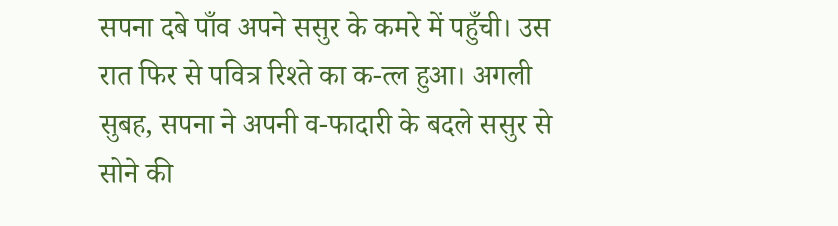सपना दबे पाँव अपने ससुर के कमरे में पहुँची। उस रात फिर से पवित्र रिश्ते का क-त्ल हुआ। अगली सुबह, सपना ने अपनी व-फादारी के बदले ससुर से सोने की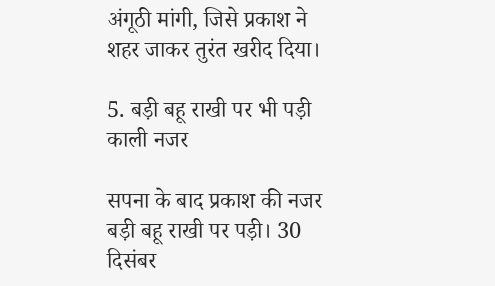अंगूठी मांगी, जिसे प्रकाश ने शहर जाकर तुरंत खरीद दिया।

5. बड़ी बहू राखी पर भी पड़ी काली नजर

सपना के बाद प्रकाश की नजर बड़ी बहू राखी पर पड़ी। 30 दिसंबर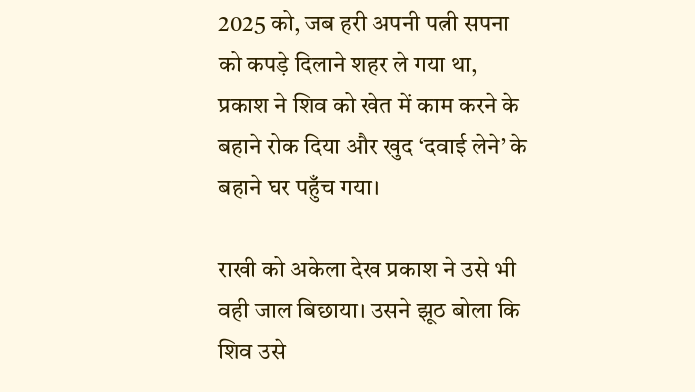2025 को, जब हरी अपनी पत्नी सपना को कपड़े दिलाने शहर ले गया था, प्रकाश ने शिव को खेत में काम करने के बहाने रोक दिया और खुद ‘दवाई लेने’ के बहाने घर पहुँच गया।

राखी को अकेला देख प्रकाश ने उसे भी वही जाल बिछाया। उसने झूठ बोला कि शिव उसे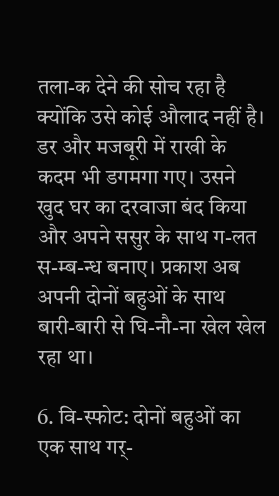तला-क देने की सोच रहा है क्योंकि उसे कोई औलाद नहीं है। डर और मजबूरी में राखी के कदम भी डगमगा गए। उसने खुद घर का दरवाजा बंद किया और अपने ससुर के साथ ग-लत स-म्ब-न्ध बनाए। प्रकाश अब अपनी दोनों बहुओं के साथ बारी-बारी से घि-नौ-ना खेल खेल रहा था।

6. वि-स्फोट: दोनों बहुओं का एक साथ गर्-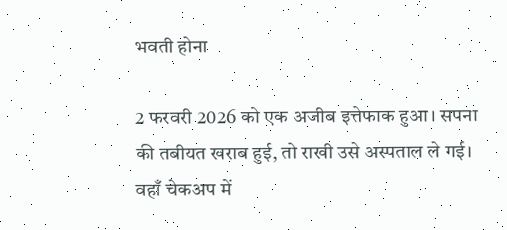भवती होना

2 फरवरी 2026 को एक अजीब इत्तेफाक हुआ। सपना की तबीयत खराब हुई, तो राखी उसे अस्पताल ले गई। वहाँ चेकअप में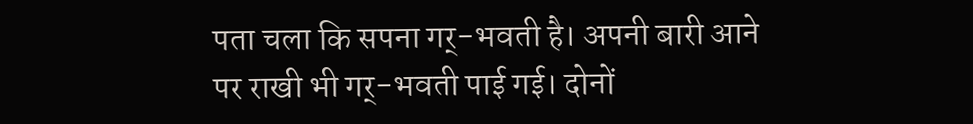पता चला कि सपना गर्-भवती है। अपनी बारी आने पर राखी भी गर्-भवती पाई गई। दोनों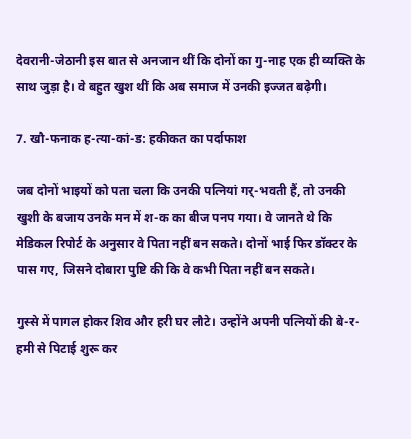देवरानी-जेठानी इस बात से अनजान थीं कि दोनों का गु-नाह एक ही व्यक्ति के साथ जुड़ा है। वे बहुत खुश थीं कि अब समाज में उनकी इज्जत बढ़ेगी।

7. खौ-फनाक ह-त्या-कां-ड: हकीकत का पर्दाफाश

जब दोनों भाइयों को पता चला कि उनकी पत्नियां गर्-भवती हैं, तो उनकी खुशी के बजाय उनके मन में श-क का बीज पनप गया। वे जानते थे कि मेडिकल रिपोर्ट के अनुसार वे पिता नहीं बन सकते। दोनों भाई फिर डॉक्टर के पास गए, जिसने दोबारा पुष्टि की कि वे कभी पिता नहीं बन सकते।

गुस्से में पागल होकर शिव और हरी घर लौटे। उन्होंने अपनी पत्नियों की बे-र-हमी से पिटाई शुरू कर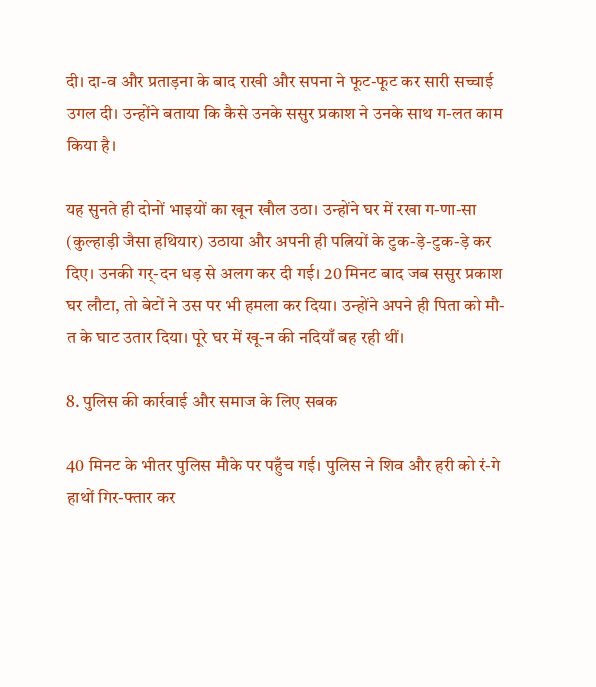दी। दा-व और प्रताड़ना के बाद राखी और सपना ने फूट-फूट कर सारी सच्चाई उगल दी। उन्होंने बताया कि कैसे उनके ससुर प्रकाश ने उनके साथ ग-लत काम किया है।

यह सुनते ही दोनों भाइयों का खून खौल उठा। उन्होंने घर में रखा ग-णा-सा (कुल्हाड़ी जैसा हथियार) उठाया और अपनी ही पत्नियों के टुक-ड़े-टुक-ड़े कर दिए। उनकी गर्-दन धड़ से अलग कर दी गई। 20 मिनट बाद जब ससुर प्रकाश घर लौटा, तो बेटों ने उस पर भी हमला कर दिया। उन्होंने अपने ही पिता को मौ-त के घाट उतार दिया। पूरे घर में खू-न की नदियाँ बह रही थीं।

8. पुलिस की कार्रवाई और समाज के लिए सबक

40 मिनट के भीतर पुलिस मौके पर पहुँच गई। पुलिस ने शिव और हरी को रं-गे हाथों गिर-फ्तार कर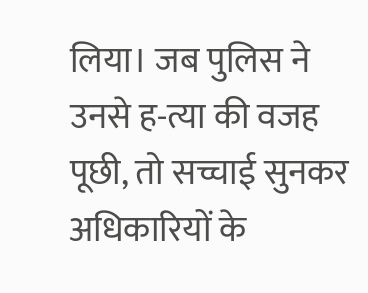लिया। जब पुलिस ने उनसे ह-त्या की वजह पूछी, तो सच्चाई सुनकर अधिकारियों के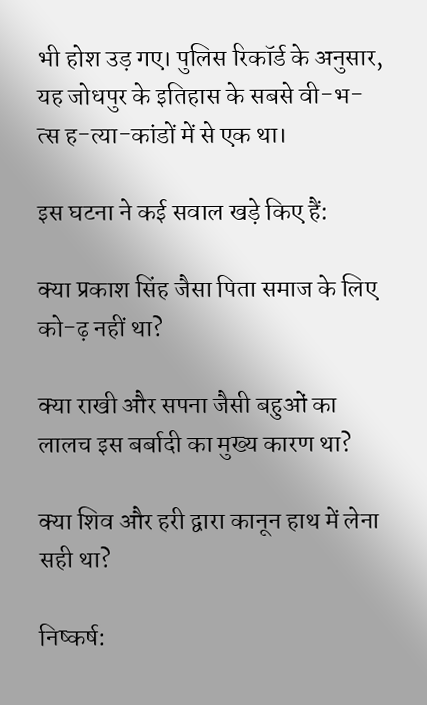भी होश उड़ गए। पुलिस रिकॉर्ड के अनुसार, यह जोधपुर के इतिहास के सबसे वी-भ-त्स ह-त्या-कांडों में से एक था।

इस घटना ने कई सवाल खड़े किए हैं:

क्या प्रकाश सिंह जैसा पिता समाज के लिए को-ढ़ नहीं था?

क्या राखी और सपना जैसी बहुओं का लालच इस बर्बादी का मुख्य कारण था?

क्या शिव और हरी द्वारा कानून हाथ में लेना सही था?

निष्कर्ष: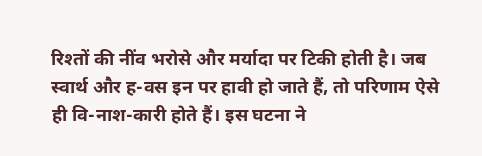रिश्तों की नींव भरोसे और मर्यादा पर टिकी होती है। जब स्वार्थ और ह-वस इन पर हावी हो जाते हैं, तो परिणाम ऐसे ही वि-नाश-कारी होते हैं। इस घटना ने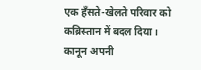एक हँसते-खेलते परिवार को कब्रिस्तान में बदल दिया। कानून अपनी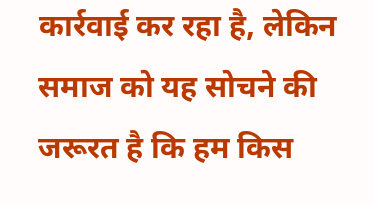कार्रवाई कर रहा है, लेकिन समाज को यह सोचने की जरूरत है कि हम किस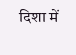दिशा में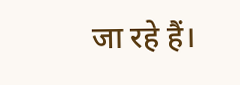जा रहे हैं।